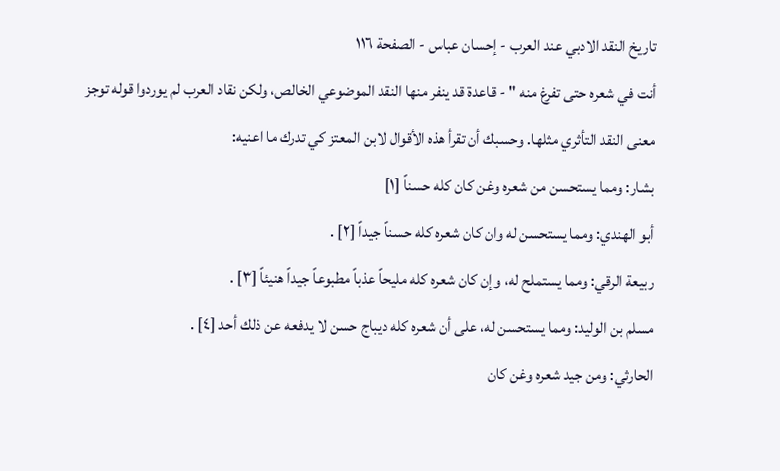تاريخ النقد الادبي عند العرب - إحسان عباس - الصفحة ١١٦
أنت في شعره حتى تفرغ منه " - قاعدة قد ينفر منها النقد الموضوعي الخالص، ولكن نقاد العرب لم يوردوا قوله توجز معنى النقد التأثري مثلها. وحسبك أن تقرأ هذه الأقوال لابن المعتز كي تدرك ما اعنيه:
بشار: ومما يستحسن من شعره وغن كان كله حسناً [١]
أبو الهندي: ومما يستحسن له وان كان شعره كله حسناً جيداً [٢] .
ربيعة الرقي: ومما يستملح له، وإن كان شعره كله مليحاً عذباً مطبوعاً جيداً هنيئاً [٣] .
مسلم بن الوليد: ومما يستحسن له، على أن شعره كله ديباج حسن لا يدفعه عن ذلك أحد [٤] .
الحارثي: ومن جيد شعره وغن كان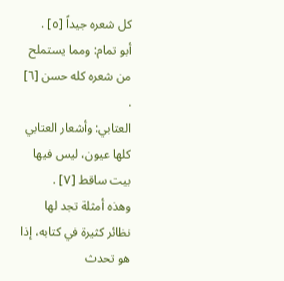كل شعره جيداً [٥] .
أبو تمام: ومما يستملح من شعره كله حسن [٦] .
العتابي: وأشعار العتابي كلها عيون، ليس فيها بيت ساقط [٧] .
وهذه أمثلة تجد لها نظائر كثيرة في كتابه، إذا هو تحدث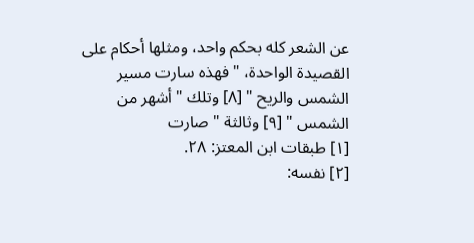عن الشعر كله بحكم واحد، ومثلها أحكام على القصيدة الواحدة، " فهذه سارت مسير الشمس والريح " [٨] وتلك " أشهر من الشمس " [٩] وثالثة " صارت
[١] طبقات ابن المعتز: ٢٨.
[٢] نفسه: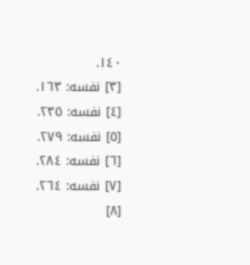١٤٠.
[٣] نفسه: ١٦٣.
[٤] نفسه: ٢٣٥.
[٥] نفسه: ٢٧٩.
[٦] نفسه: ٢٨٤.
[٧] نفسه: ٢٦٤.
[٨]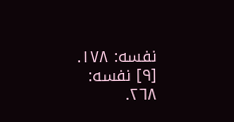نفسه: ١٧٨.
[٩] نفسه: ٢٦٨.